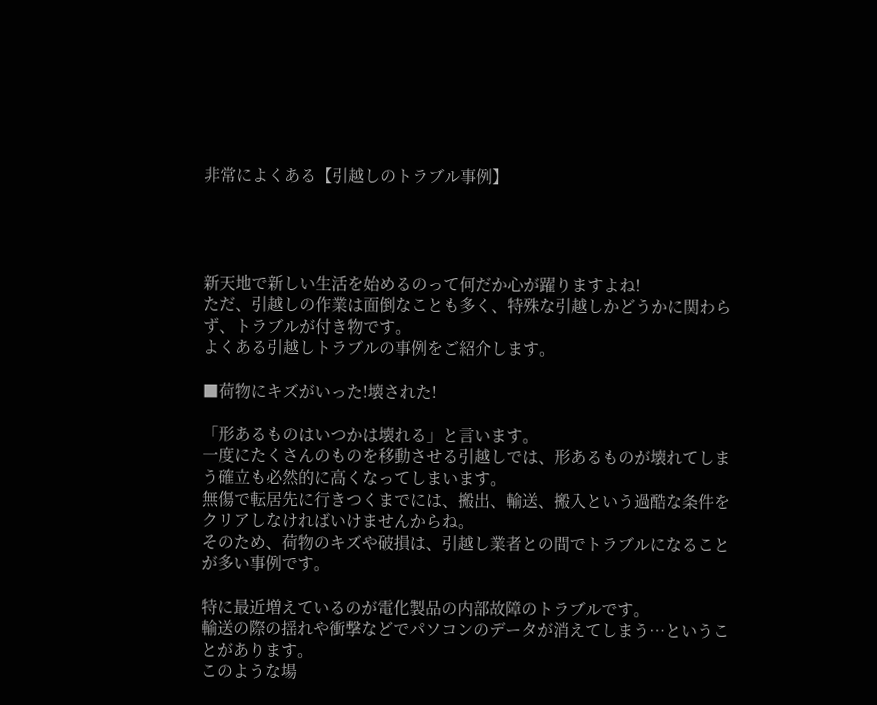非常によくある【引越しのトラブル事例】




新天地で新しい生活を始めるのって何だか心が躍りますよね!
ただ、引越しの作業は面倒なことも多く、特殊な引越しかどうかに関わらず、トラブルが付き物です。
よくある引越しトラブルの事例をご紹介します。

■荷物にキズがいった!壊された!

「形あるものはいつかは壊れる」と言います。
一度にたくさんのものを移動させる引越しでは、形あるものが壊れてしまう確立も必然的に高くなってしまいます。
無傷で転居先に行きつくまでには、搬出、輸送、搬入という過酷な条件をクリアしなければいけませんからね。
そのため、荷物のキズや破損は、引越し業者との間でトラブルになることが多い事例です。

特に最近増えているのが電化製品の内部故障のトラブルです。
輸送の際の揺れや衝撃などでパソコンのデータが消えてしまう…ということがあります。
このような場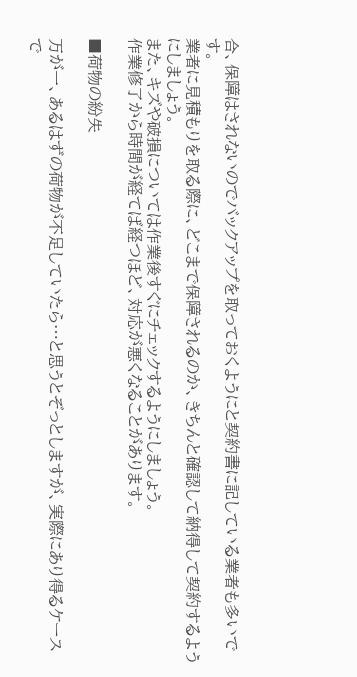合、保障はされないのでバックアップを取っておくようにと契約書に記している業者も多いです。
業者に見積もりを取る際に、どこまで保障されるのか、きちんと確認して納得して契約するようにしましょう。
また、キズや破損については作業後すぐにチェックするようにしましょう。
作業修了から時間が経てば経つほど、対応が悪くなることがあります。

■荷物の紛失

万が一、あるはずの荷物が不足していたら…と思うとぞっとしますが、実際にあり得るケースで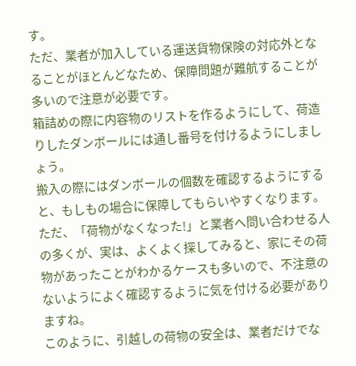す。
ただ、業者が加入している運送貨物保険の対応外となることがほとんどなため、保障問題が難航することが多いので注意が必要です。
箱詰めの際に内容物のリストを作るようにして、荷造りしたダンボールには通し番号を付けるようにしましょう。
搬入の際にはダンボールの個数を確認するようにすると、もしもの場合に保障してもらいやすくなります。
ただ、「荷物がなくなった!」と業者へ問い合わせる人の多くが、実は、よくよく探してみると、家にその荷物があったことがわかるケースも多いので、不注意のないようによく確認するように気を付ける必要がありますね。
このように、引越しの荷物の安全は、業者だけでな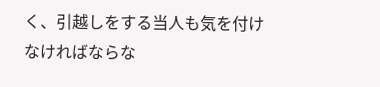く、引越しをする当人も気を付けなければならな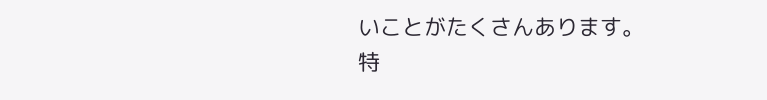いことがたくさんあります。
特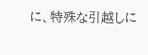に、特殊な引越しに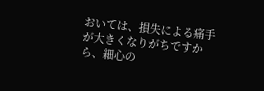おいては、損失による痛手が大きくなりがちですから、細心の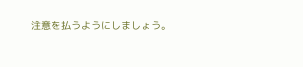注意を払うようにしましょう。